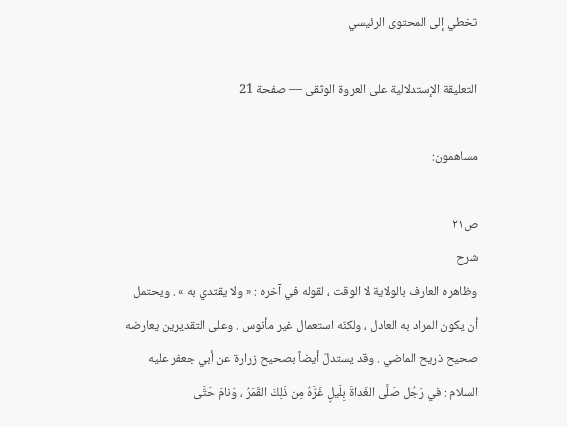تخطي إلى المحتوى الرئيسي

التعليقة الإستدلالية على العروة الوثقى — صفحة 21

مساهمون:

ص٢١
شرح
وظاهره العارف بالولاية لا الوقت ، لقوله في آخره : « ولا يقتدي به » . ويحتمل أن يكون المراد به العادل ، ولكنّه استعمال غير مأنوس . وعلى التقديرين يعارضه صحيح ذريح الماضي . وقد يستدلّ أيضاً بصحيح زرارة عن أبي جعفر عليه السلام : في رَجُل صَلَّى الغَداةَ بِلَيلٍ غَرَّهُ مِن ذَلِكَ القَمَرُ ، وَنامَ حَتَّى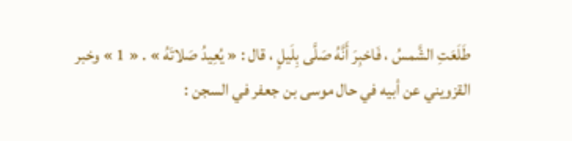طَلَعَتِ الشَّمسُ ، فَاخبِرَ أَنَّهُ صَلَّى بِلَيلٍ ، قال : « يُعِيدُ صَلاتَهُ » . « 1 » وخبر القزويني عن أبيه في حال موسى بن جعفر في السجن :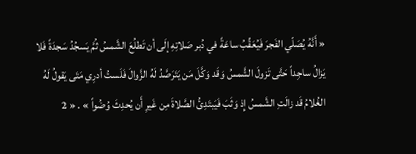« أَنَّهُ يُصَلّي الفَجرَ فَيُعَقِّبُ ساعَةً في دُبر صَلاتِهِ إلَى أن تَطلُعَ الشَّمسُ ثُمَّ يَسجُدُ سَجدَةً فَلا يَزالُ ساجِداً حَتَّى تَزولَ الشَّمسُ وَقَد وَكَّلَ مَن يَتَرَصَّدُ لَهُ الزَّوالَ فَلَستُ أدرِي مَتَى يَقولُ لَهُ الغُلامُ قَد زالَتِ الشَّمسُ إِذ وَثَبَ فَيَبتَدِئُ الصَّلاةَ مِن غَيرِ أَن يُحدِثَ وُضُواً » . « 2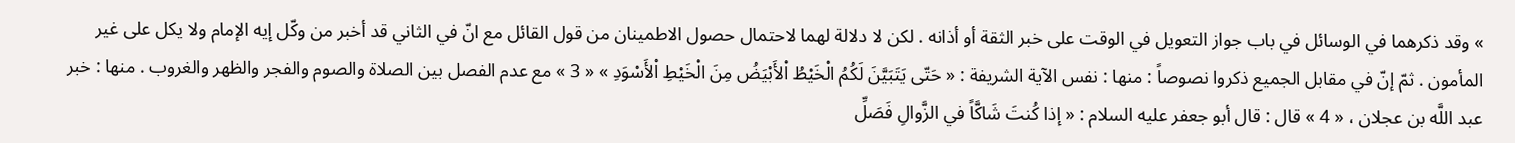» وقد ذكرهما في الوسائل في باب جواز التعويل في الوقت على خبر الثقة أو أذانه . لكن لا دلالة لهما لاحتمال حصول الاطمينان من قول القائل مع انّ في الثاني قد أخبر من وكّل إيه الإمام ولا يكل على غير المأمون . ثمّ إنّ في مقابل الجميع ذكروا نصوصاً : منها : نفس الآية الشريفة : « حَتّى يَتَبَيَّنَ لَكُمُ الْخَيْطُ اْلأَبْيَضُ مِنَ الْخَيْطِ اْلأَسْوَدِ » « 3 » مع عدم الفصل بين الصلاة والصوم والفجر والظهر والغروب . منها : خبر عبد اللَّه بن عجلان ، « 4 » قال : قال أبو جعفر عليه السلام : « إذا كُنتَ شَاكَّاً في الزَّوالِ فَصَلِّ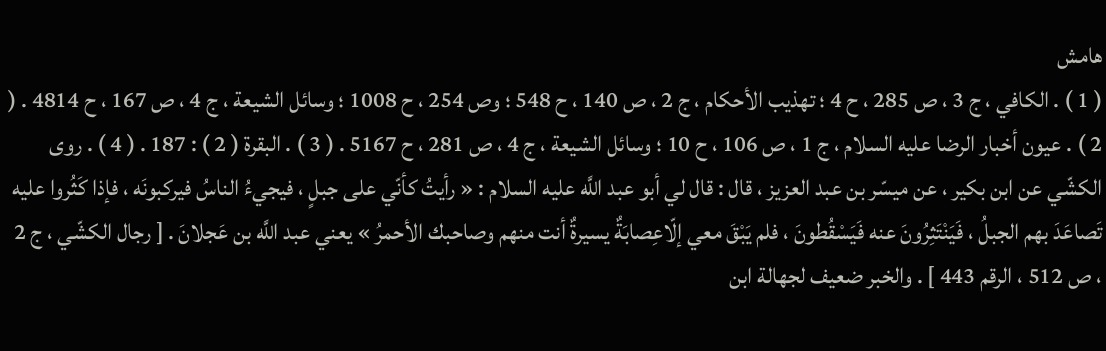هامش
( 1 ) . الكافي ، ج 3 ، ص 285 ، ح 4 ؛ تهذيب الأحكام ، ج 2 ، ص 140 ، ح 548 ؛ وص 254 ، ح 1008 ؛ وسائل الشيعة ، ج 4 ، ص 167 ، ح 4814 . ( 2 ) . عيون أخبار الرضا عليه السلام ، ج 1 ، ص 106 ، ح 10 ؛ وسائل الشيعة ، ج 4 ، ص 281 ، ح 5167 . ( 3 ) . البقرة ( 2 ) : 187 . ( 4 ) . روى الكشّي عن ابن بكير ، عن ميسّر بن عبد العزيز ، قال : قال لي أبو عبد اللَّه عليه السلام : « رأيتُ كأنّي على جبلٍ ، فيجيءُ الناسُ فيركبونَه ، فإذا كَثُروا عليه تَصاعَدَ بهم الجبلُ ، فَيَنْتَثِرُونَ عنه فَيَسْقُطونَ ، فلم يَبْقَ معي إلّاعِصابَةٌ يسيرةٌ أنت منهم وصاحبك الأحمرُ » يعني عبد اللَّه بن عَجلانَ . [ رجال الكشّي ، ج 2 ، ص 512 ، الرقم 443 ] . والخبر ضعيف لجهالة ابن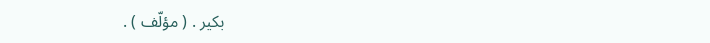بكير . ( مؤلّف ) .